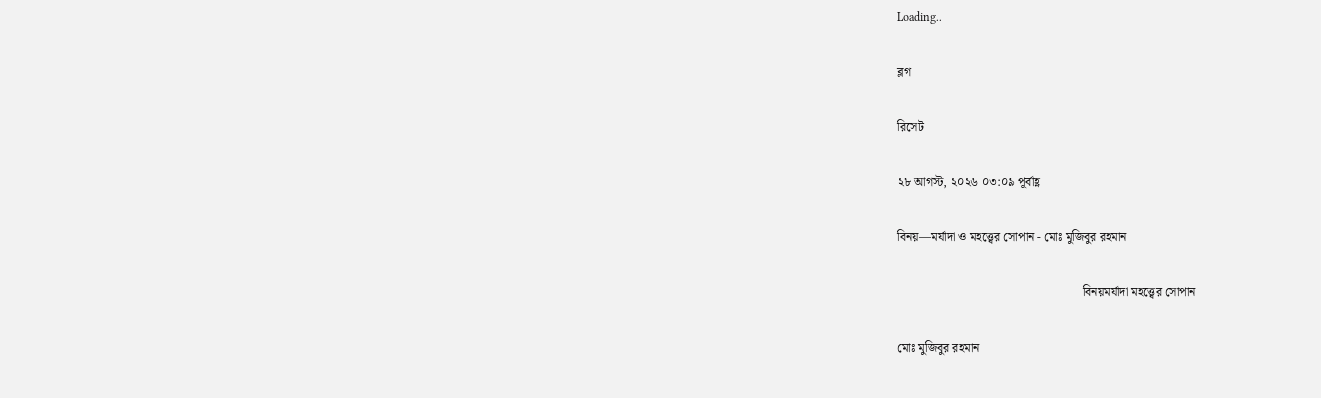Loading..

ব্লগ

রিসেট

২৮ আগস্ট, ২০২৬ ০৩:০৯ পূর্বাহ্ণ

বিনয়—মর্যাদা ও মহত্ত্বের সোপান - মোঃ মুজিবুর রহমান

                                                            বিনয়মর্যাদা মহত্ত্বের সোপান

মোঃ মুজিবুর রহমান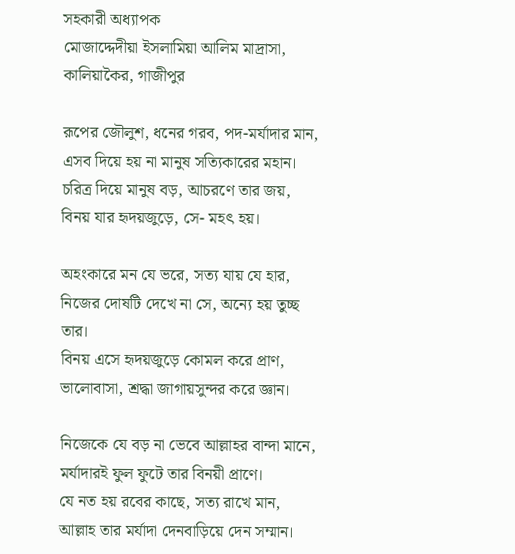সহকারী অধ্যাপক
মোজাদ্দেদীয়া ইসলামিয়া আলিম মাদ্রাসা, কালিয়াকৈর, গাজীপুর

রূপের জৌলুশ, ধনের গরব, পদ-মর্যাদার মান,
এসব দিয়ে হয় না মানুষ সত্যিকারের মহান।
চরিত্র দিয়ে মানুষ বড়, আচরণে তার জয়,
বিনয় যার হৃদয়জুড়ে, সে- মহৎ হয়।

অহংকারে মন যে ভরে, সত্য যায় যে হার,
নিজের দোষটি দেখে না সে, অন্যে হয় তুচ্ছ তার।
বিনয় এসে হৃদয়জুড়ে কোমল করে প্রাণ,
ভালোবাসা, শ্রদ্ধা জাগায়সুন্দর করে জ্ঞান।

নিজেকে যে বড় না ভেবে আল্লাহর বান্দা মানে,
মর্যাদারই ফুল ফুটে তার বিনয়ী প্রাণে।
যে নত হয় রবের কাছে, সত্য রাখে মান,
আল্লাহ তার মর্যাদা দেনবাড়িয়ে দেন সম্মান।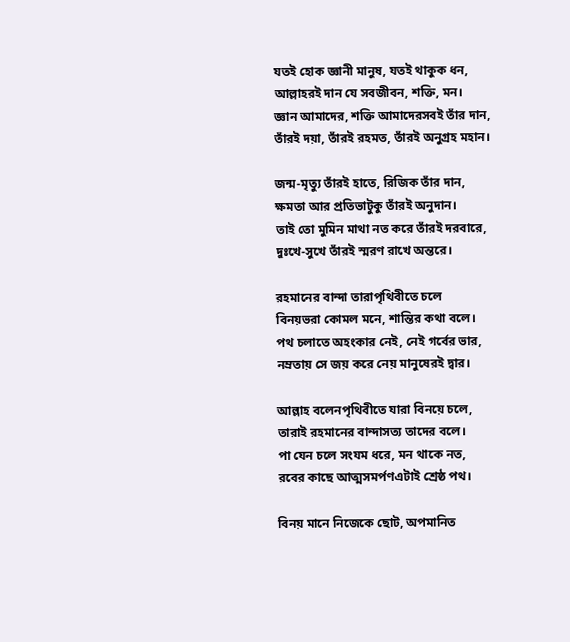যতই হোক জ্ঞানী মানুষ, যতই থাকুক ধন,
আল্লাহরই দান যে সবজীবন, শক্তি, মন।
জ্ঞান আমাদের, শক্তি আমাদেরসবই তাঁর দান,
তাঁরই দয়া, তাঁরই রহমত, তাঁরই অনুগ্রহ মহান।

জন্ম-মৃত্যু তাঁরই হাতে, রিজিক তাঁর দান,
ক্ষমতা আর প্রতিভাটুকু তাঁরই অনুদান।
তাই তো মুমিন মাথা নত করে তাঁরই দরবারে,
দুঃখে-সুখে তাঁরই স্মরণ রাখে অন্তরে।

রহমানের বান্দা তারাপৃথিবীতে চলে
বিনয়ভরা কোমল মনে, শান্তির কথা বলে।
পথ চলাতে অহংকার নেই, নেই গর্বের ভার,
নম্রতায় সে জয় করে নেয় মানুষেরই দ্বার।

আল্লাহ বলেনপৃথিবীতে যারা বিনয়ে চলে,
তারাই রহমানের বান্দাসত্য তাদের বলে।
পা যেন চলে সংযম ধরে, মন থাকে নত,
রবের কাছে আত্মসমর্পণএটাই শ্রেষ্ঠ পথ।

বিনয় মানে নিজেকে ছোট, অপমানিত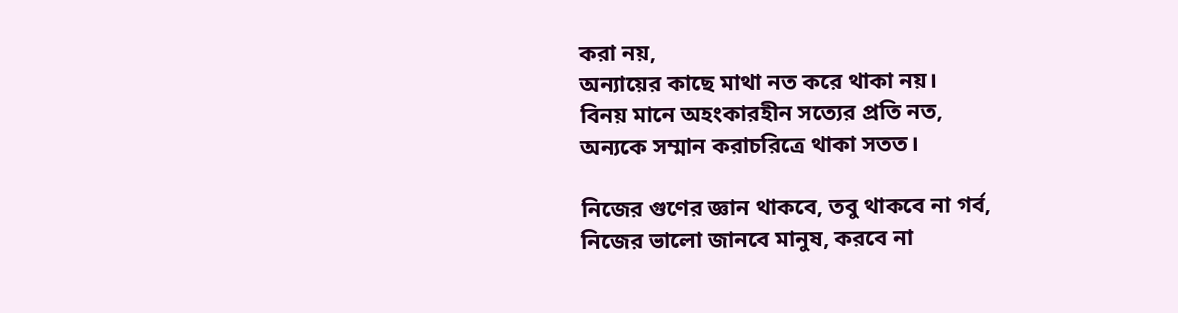করা নয়,
অন্যায়ের কাছে মাথা নত করে থাকা নয়।
বিনয় মানে অহংকারহীন সত্যের প্রতি নত,
অন্যকে সম্মান করাচরিত্রে থাকা সতত।

নিজের গুণের জ্ঞান থাকবে, তবু থাকবে না গর্ব,
নিজের ভালো জানবে মানুষ, করবে না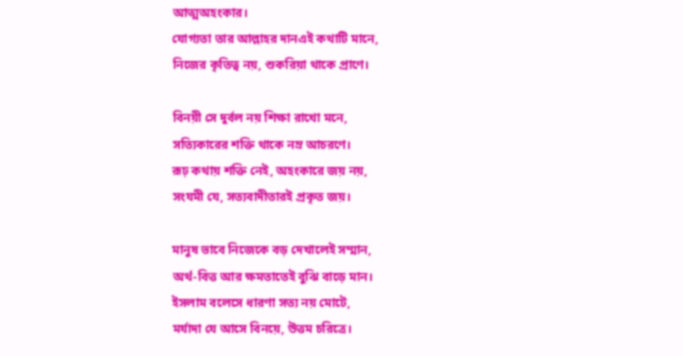আত্মঅহংকার।
যোগ্যতা তার আল্লাহর দানএই কথাটি মানে,
নিজের কৃতিত্ব নয়, শুকরিয়া থাকে প্রাণে।

বিনয়ী সে দুর্বল নয় শিক্ষা রাখো মনে,
সত্যিকারের শক্তি থাকে নম্র আচরণে।
রূঢ় কথায় শক্তি নেই, অহংকারে জয় নয়,
সংযমী যে, সত্যবাদীতারই প্রকৃত জয়।

মানুষ ভাবে নিজেকে বড় দেখালেই সম্মান,
অর্থ-বিত্ত আর ক্ষমতাতেই বুঝি বাড়ে মান।
ইসলাম বলেসে ধারণা সত্য নয় মোটে,
মর্যাদা যে আসে বিনয়ে, উত্তম চরিত্রে।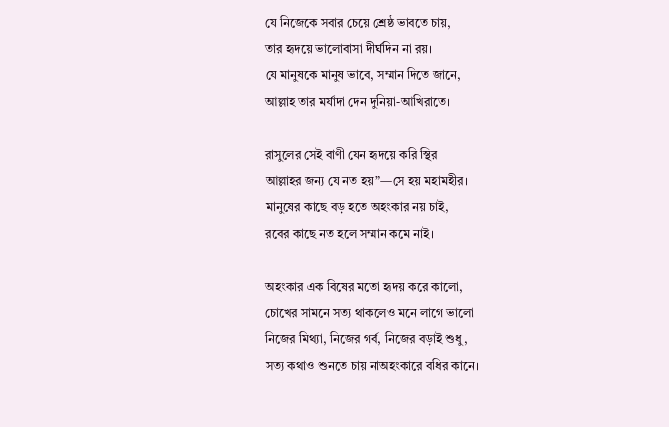যে নিজেকে সবার চেয়ে শ্রেষ্ঠ ভাবতে চায়,
তার হৃদয়ে ভালোবাসা দীর্ঘদিন না রয়।
যে মানুষকে মানুষ ভাবে, সম্মান দিতে জানে,
আল্লাহ তার মর্যাদা দেন দুনিয়া-আখিরাতে।

রাসুলের সেই বাণী যেন হৃদয়ে করি স্থির
আল্লাহর জন্য যে নত হয়”—সে হয় মহামহীর।
মানুষের কাছে বড় হতে অহংকার নয় চাই,
রবের কাছে নত হলে সম্মান কমে নাই।

অহংকার এক বিষের মতো হৃদয় করে কালো,
চোখের সামনে সত্য থাকলেও মনে লাগে ভালো
নিজের মিথ্যা, নিজের গর্ব, নিজের বড়াই শুধু,
সত্য কথাও শুনতে চায় নাঅহংকারে বধির কানে।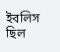ইবলিস ছিল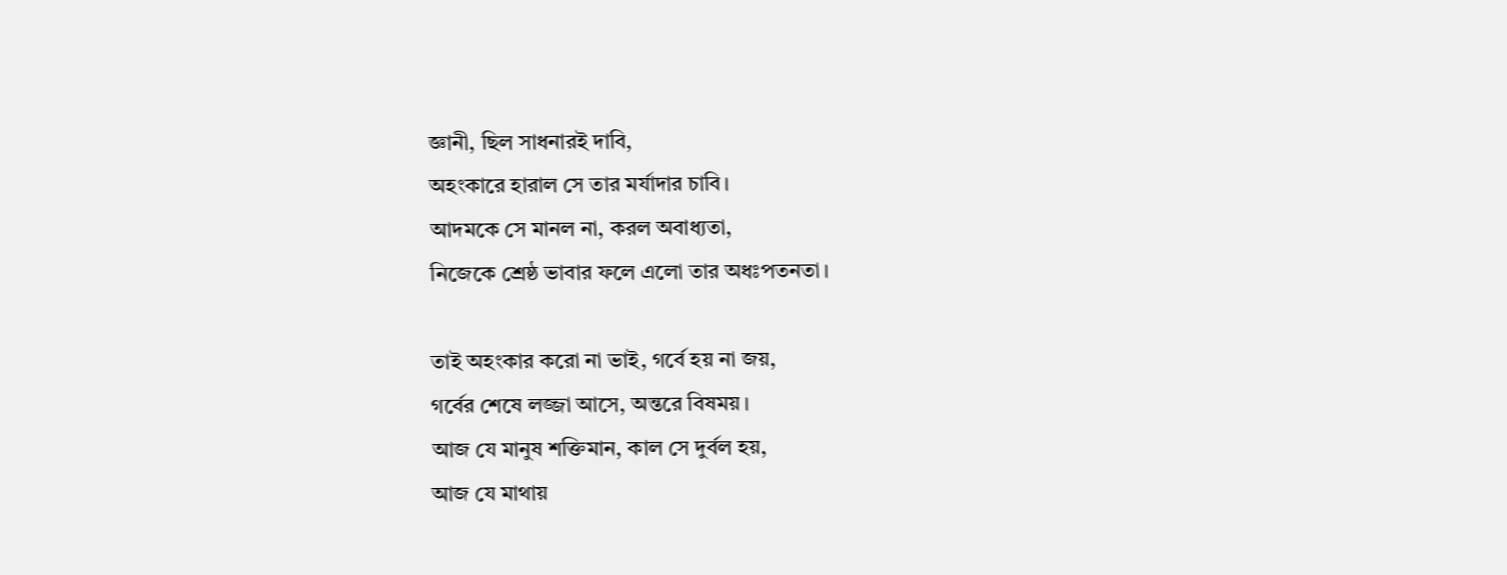জ্ঞানী, ছিল সাধনারই দাবি,
অহংকারে হারাল সে তার মর্যাদার চাবি।
আদমকে সে মানল না, করল অবাধ্যতা,
নিজেকে শ্রেষ্ঠ ভাবার ফলে এলো তার অধঃপতনতা।

তাই অহংকার করো না ভাই, গর্বে হয় না জয়,
গর্বের শেষে লজ্জা আসে, অন্তরে বিষময়।
আজ যে মানুষ শক্তিমান, কাল সে দুর্বল হয়,
আজ যে মাথায়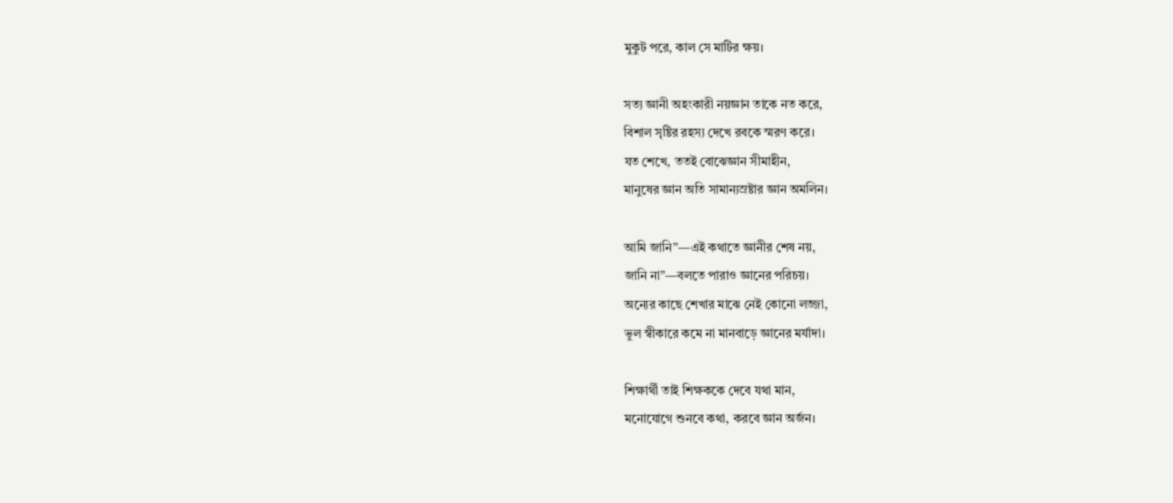মুকুট পরে, কাল সে মাটির ক্ষয়।

সত্য জ্ঞানী অহংকারী নয়জ্ঞান তাকে নত করে,
বিশাল সৃষ্টির রহস্য দেখে রবকে স্মরণ করে।
যত শেখে, ততই বোঝেজ্ঞান সীমাহীন,
মানুষের জ্ঞান অতি সামান্যস্রষ্টার জ্ঞান অমলিন।

আমি জানি”—এই কথাতে জ্ঞানীর শেষ নয়,
জানি না”—বলতে পারাও জ্ঞানের পরিচয়।
অন্যের কাছে শেখার মাঝে নেই কোনো লজ্জা,
ভুল স্বীকারে কমে না মানবাড়ে জ্ঞানের মর্যাদা।

শিক্ষার্থী তাই শিক্ষককে দেবে যথা মান,
মনোযোগে শুনবে কথা, করবে জ্ঞান অর্জন।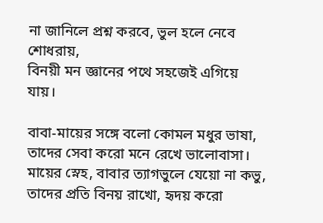না জানিলে প্রশ্ন করবে, ভুল হলে নেবে শোধরায়,
বিনয়ী মন জ্ঞানের পথে সহজেই এগিয়ে যায়।

বাবা-মায়ের সঙ্গে বলো কোমল মধুর ভাষা,
তাদের সেবা করো মনে রেখে ভালোবাসা।
মায়ের স্নেহ, বাবার ত্যাগভুলে যেয়ো না কভু,
তাদের প্রতি বিনয় রাখো, হৃদয় করো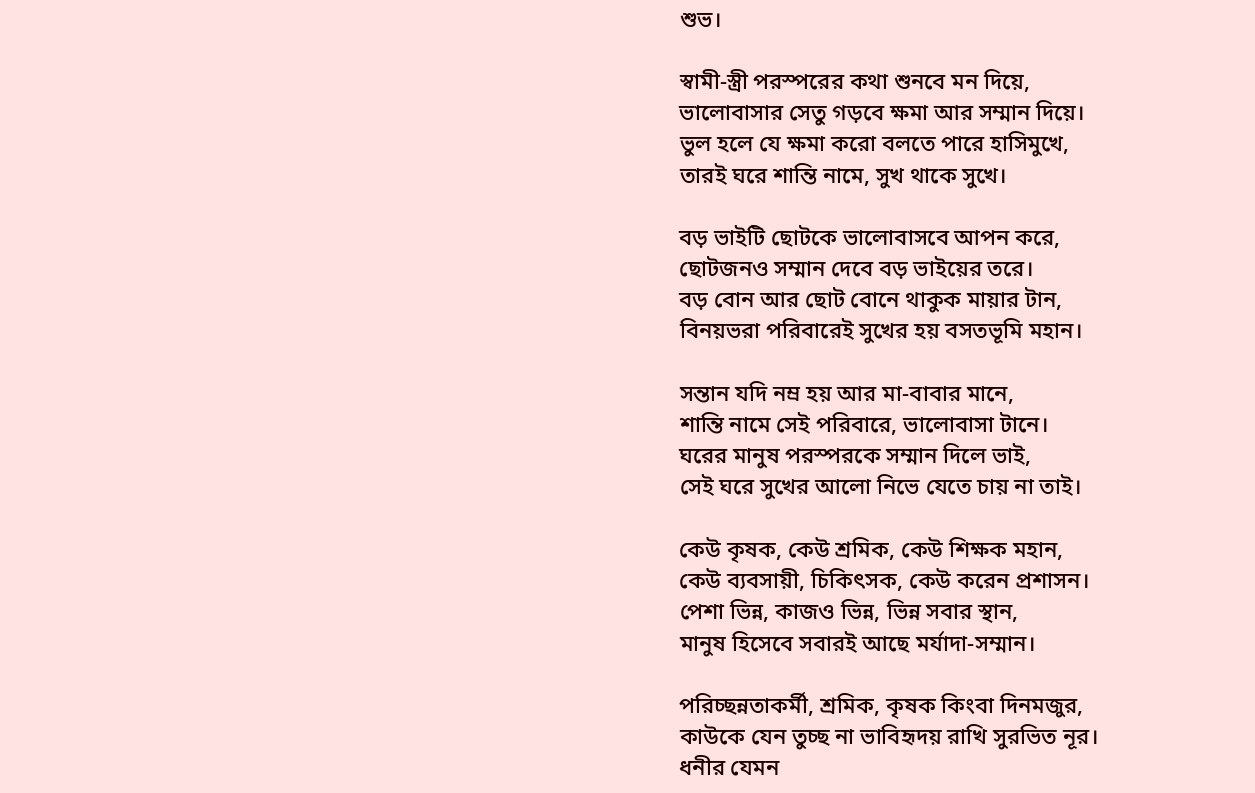শুভ।

স্বামী-স্ত্রী পরস্পরের কথা শুনবে মন দিয়ে,
ভালোবাসার সেতু গড়বে ক্ষমা আর সম্মান দিয়ে।
ভুল হলে যে ক্ষমা করো বলতে পারে হাসিমুখে,
তারই ঘরে শান্তি নামে, সুখ থাকে সুখে।

বড় ভাইটি ছোটকে ভালোবাসবে আপন করে,
ছোটজনও সম্মান দেবে বড় ভাইয়ের তরে।
বড় বোন আর ছোট বোনে থাকুক মায়ার টান,
বিনয়ভরা পরিবারেই সুখের হয় বসতভূমি মহান।

সন্তান যদি নম্র হয় আর মা-বাবার মানে,
শান্তি নামে সেই পরিবারে, ভালোবাসা টানে।
ঘরের মানুষ পরস্পরকে সম্মান দিলে ভাই,
সেই ঘরে সুখের আলো নিভে যেতে চায় না তাই।

কেউ কৃষক, কেউ শ্রমিক, কেউ শিক্ষক মহান,
কেউ ব্যবসায়ী, চিকিৎসক, কেউ করেন প্রশাসন।
পেশা ভিন্ন, কাজও ভিন্ন, ভিন্ন সবার স্থান,
মানুষ হিসেবে সবারই আছে মর্যাদা-সম্মান।

পরিচ্ছন্নতাকর্মী, শ্রমিক, কৃষক কিংবা দিনমজুর,
কাউকে যেন তুচ্ছ না ভাবিহৃদয় রাখি সুরভিত নূর।
ধনীর যেমন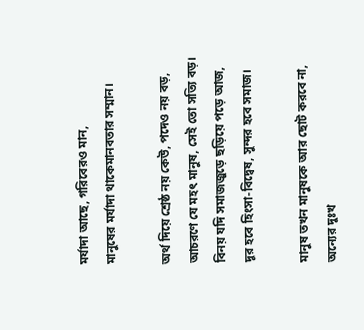মর্যাদা আছে, গরিবেরও মান,
মানুষের মর্যাদা থাকেমানবতার সম্মান।

অর্থ দিয়ে শ্রেষ্ঠ নয় কেউ, পদেও নয় বড়,
আচরণে যে মহৎ মানুষ, সেই তো সত্যি বড়।
বিনয় যদি সমাজজুড়ে ছড়িয়ে পড়ে আজ,
দূর হবে হিংসা-বিদ্বেষ, সুন্দর হবে সমাজ।

মানুষ তখন মানুষকে আর ছোট করবে না,
অন্যের দুঃখ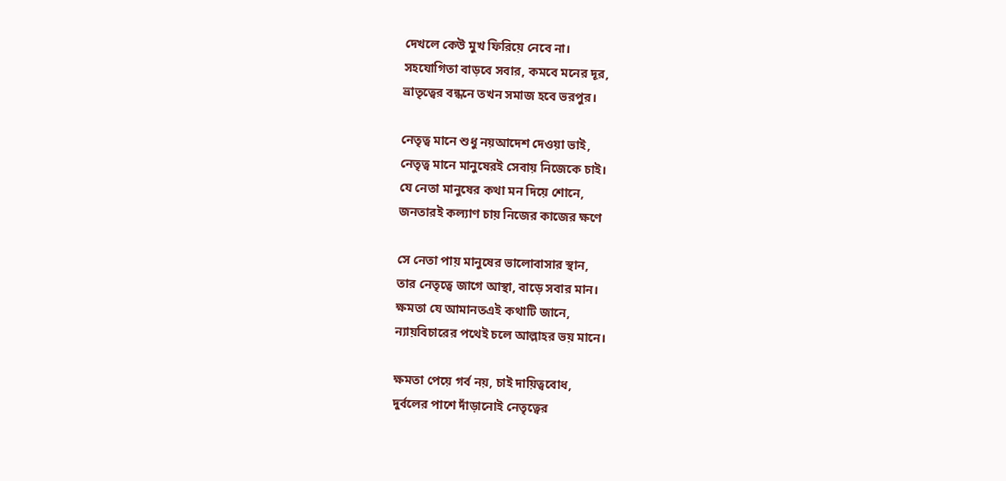দেখলে কেউ মুখ ফিরিয়ে নেবে না।
সহযোগিতা বাড়বে সবার, কমবে মনের দূর,
ভ্রাতৃত্বের বন্ধনে তখন সমাজ হবে ভরপুর।

নেতৃত্ব মানে শুধু নয়আদেশ দেওয়া ভাই,
নেতৃত্ব মানে মানুষেরই সেবায় নিজেকে চাই।
যে নেতা মানুষের কথা মন দিয়ে শোনে,
জনতারই কল্যাণ চায় নিজের কাজের ক্ষণে

সে নেতা পায় মানুষের ভালোবাসার স্থান,
তার নেতৃত্বে জাগে আস্থা, বাড়ে সবার মান।
ক্ষমতা যে আমানতএই কথাটি জানে,
ন্যায়বিচারের পথেই চলে আল্লাহর ভয় মানে।

ক্ষমতা পেয়ে গর্ব নয়, চাই দায়িত্ববোধ,
দুর্বলের পাশে দাঁড়ানোই নেতৃত্বের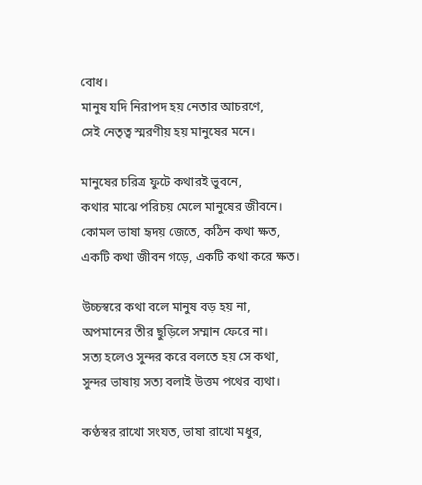বোধ।
মানুষ যদি নিরাপদ হয় নেতার আচরণে,
সেই নেতৃত্ব স্মরণীয় হয় মানুষের মনে।

মানুষের চরিত্র ফুটে কথারই ভুবনে,
কথার মাঝে পরিচয় মেলে মানুষের জীবনে।
কোমল ভাষা হৃদয় জেতে, কঠিন কথা ক্ষত,
একটি কথা জীবন গড়ে, একটি কথা করে ক্ষত।

উচ্চস্বরে কথা বলে মানুষ বড় হয় না,
অপমানের তীর ছুড়িলে সম্মান ফেরে না।
সত্য হলেও সুন্দর করে বলতে হয় সে কথা,
সুন্দর ভাষায় সত্য বলাই উত্তম পথের ব্যথা।

কণ্ঠস্বর রাখো সংযত, ভাষা রাখো মধুর,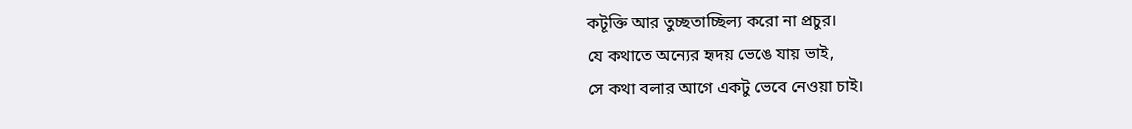কটূক্তি আর তুচ্ছতাচ্ছিল্য করো না প্রচুর।
যে কথাতে অন্যের হৃদয় ভেঙে যায় ভাই,
সে কথা বলার আগে একটু ভেবে নেওয়া চাই।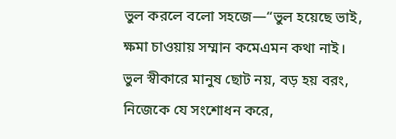ভুল করলে বলো সহজে—“ভুল হয়েছে ভাই,
ক্ষমা চাওয়ায় সম্মান কমেএমন কথা নাই।
ভুল স্বীকারে মানুষ ছোট নয়, বড় হয় বরং,
নিজেকে যে সংশোধন করে,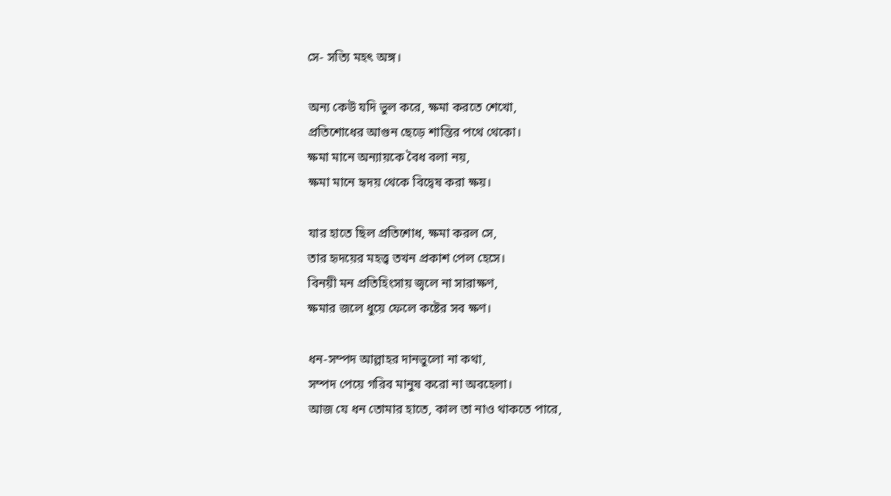সে- সত্যি মহৎ অঙ্গ।

অন্য কেউ যদি ভুল করে, ক্ষমা করতে শেখো,
প্রতিশোধের আগুন ছেড়ে শান্তির পথে থেকো।
ক্ষমা মানে অন্যায়কে বৈধ বলা নয়,
ক্ষমা মানে হৃদয় থেকে বিদ্বেষ করা ক্ষয়।

যার হাতে ছিল প্রতিশোধ, ক্ষমা করল সে,
তার হৃদয়ের মহত্ত্ব তখন প্রকাশ পেল হেসে।
বিনয়ী মন প্রতিহিংসায় জ্বলে না সারাক্ষণ,
ক্ষমার জলে ধুয়ে ফেলে কষ্টের সব ক্ষণ।

ধন-সম্পদ আল্লাহর দানভুলো না কথা,
সম্পদ পেয়ে গরিব মানুষ করো না অবহেলা।
আজ যে ধন তোমার হাতে, কাল তা নাও থাকতে পারে,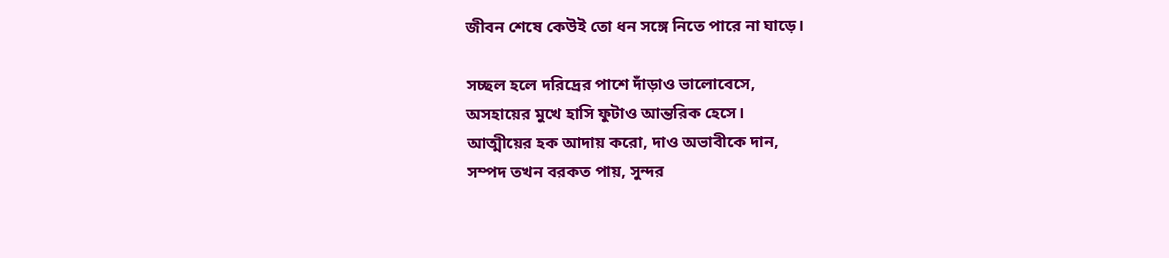জীবন শেষে কেউই তো ধন সঙ্গে নিতে পারে না ঘাড়ে।

সচ্ছল হলে দরিদ্রের পাশে দাঁড়াও ভালোবেসে,
অসহায়ের মুখে হাসি ফুটাও আন্তরিক হেসে।
আত্মীয়ের হক আদায় করো, দাও অভাবীকে দান,
সম্পদ তখন বরকত পায়, সুন্দর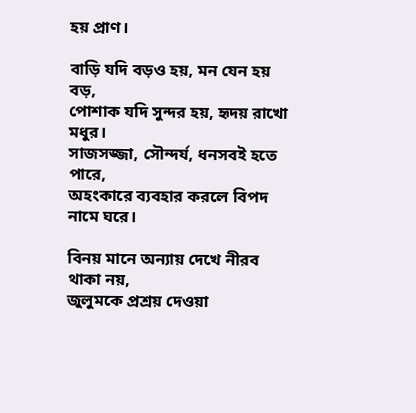হয় প্রাণ।

বাড়ি যদি বড়ও হয়, মন যেন হয় বড়,
পোশাক যদি সুন্দর হয়, হৃদয় রাখো মধুর।
সাজসজ্জা, সৌন্দর্য, ধনসবই হতে পারে,
অহংকারে ব্যবহার করলে বিপদ নামে ঘরে।

বিনয় মানে অন্যায় দেখে নীরব থাকা নয়,
জুলুমকে প্রশ্রয় দেওয়া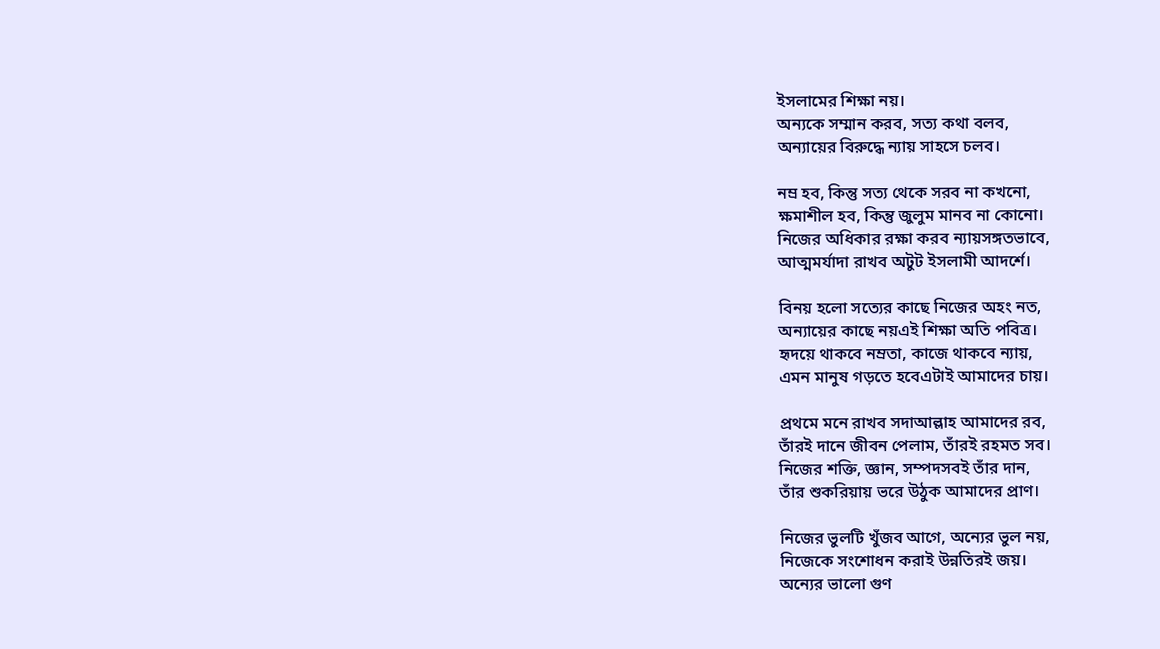ইসলামের শিক্ষা নয়।
অন্যকে সম্মান করব, সত্য কথা বলব,
অন্যায়ের বিরুদ্ধে ন্যায় সাহসে চলব।

নম্র হব, কিন্তু সত্য থেকে সরব না কখনো,
ক্ষমাশীল হব, কিন্তু জুলুম মানব না কোনো।
নিজের অধিকার রক্ষা করব ন্যায়সঙ্গতভাবে,
আত্মমর্যাদা রাখব অটুট ইসলামী আদর্শে।

বিনয় হলো সত্যের কাছে নিজের অহং নত,
অন্যায়ের কাছে নয়এই শিক্ষা অতি পবিত্র।
হৃদয়ে থাকবে নম্রতা, কাজে থাকবে ন্যায়,
এমন মানুষ গড়তে হবেএটাই আমাদের চায়।

প্রথমে মনে রাখব সদাআল্লাহ আমাদের রব,
তাঁরই দানে জীবন পেলাম, তাঁরই রহমত সব।
নিজের শক্তি, জ্ঞান, সম্পদসবই তাঁর দান,
তাঁর শুকরিয়ায় ভরে উঠুক আমাদের প্রাণ।

নিজের ভুলটি খুঁজব আগে, অন্যের ভুল নয়,
নিজেকে সংশোধন করাই উন্নতিরই জয়।
অন্যের ভালো গুণ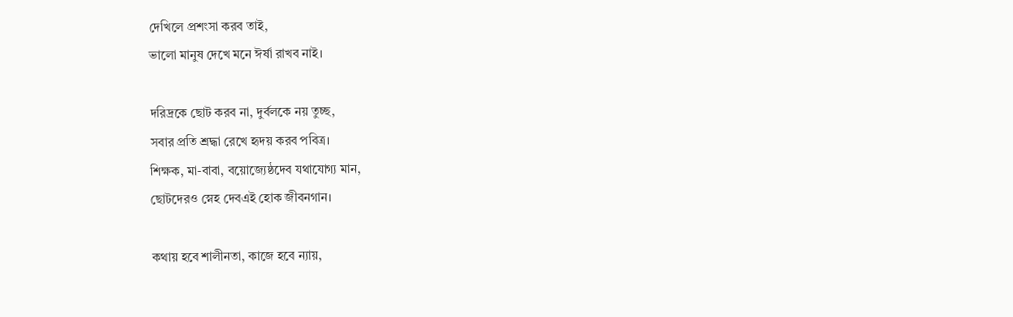দেখিলে প্রশংসা করব তাই,
ভালো মানুষ দেখে মনে ঈর্ষা রাখব নাই।

দরিদ্রকে ছোট করব না, দুর্বলকে নয় তুচ্ছ,
সবার প্রতি শ্রদ্ধা রেখে হৃদয় করব পবিত্র।
শিক্ষক, মা-বাবা, বয়োজ্যেষ্ঠদেব যথাযোগ্য মান,
ছোটদেরও স্নেহ দেবএই হোক জীবনগান।

কথায় হবে শালীনতা, কাজে হবে ন্যায়,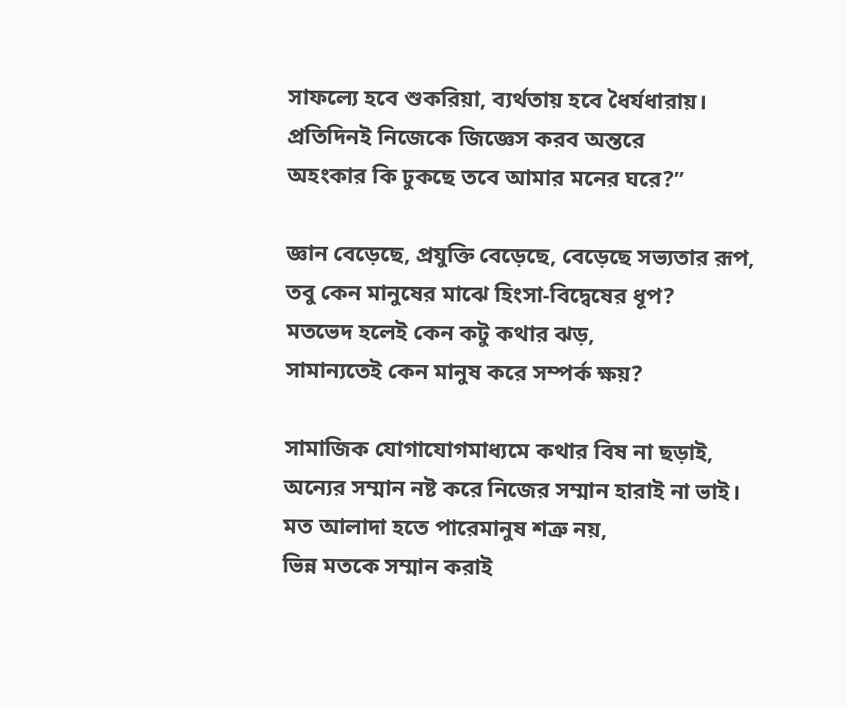সাফল্যে হবে শুকরিয়া, ব্যর্থতায় হবে ধৈর্যধারায়।
প্রতিদিনই নিজেকে জিজ্ঞেস করব অন্তরে
অহংকার কি ঢুকছে তবে আমার মনের ঘরে?”

জ্ঞান বেড়েছে, প্রযুক্তি বেড়েছে, বেড়েছে সভ্যতার রূপ,
তবু কেন মানুষের মাঝে হিংসা-বিদ্বেষের ধূপ?
মতভেদ হলেই কেন কটু কথার ঝড়,
সামান্যতেই কেন মানুষ করে সম্পর্ক ক্ষয়?

সামাজিক যোগাযোগমাধ্যমে কথার বিষ না ছড়াই,
অন্যের সম্মান নষ্ট করে নিজের সম্মান হারাই না ভাই।
মত আলাদা হতে পারেমানুষ শত্রু নয়,
ভিন্ন মতকে সম্মান করাই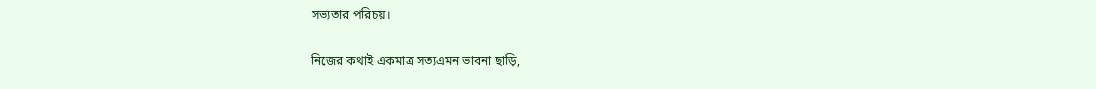সভ্যতার পরিচয়।

নিজের কথাই একমাত্র সত্যএমন ভাবনা ছাড়ি,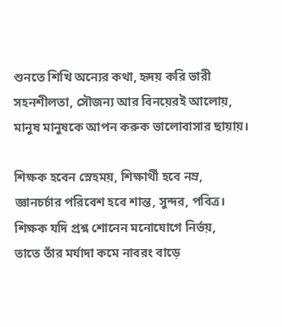শুনতে শিখি অন্যের কথা, হৃদয় করি ভারী
সহনশীলতা, সৌজন্য আর বিনয়েরই আলোয়,
মানুষ মানুষকে আপন করুক ভালোবাসার ছায়ায়।

শিক্ষক হবেন স্নেহময়, শিক্ষার্থী হবে নম্র,
জ্ঞানচর্চার পরিবেশ হবে শান্ত, সুন্দর, পবিত্র।
শিক্ষক যদি প্রশ্ন শোনেন মনোযোগে নির্ভয়,
তাতে তাঁর মর্যাদা কমে নাবরং বাড়ে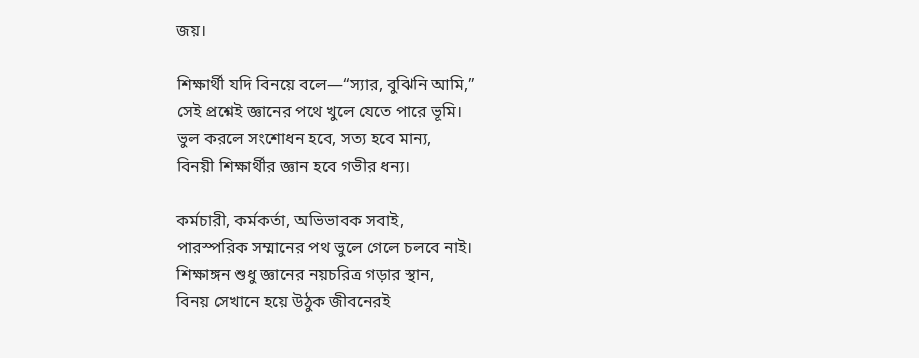জয়।

শিক্ষার্থী যদি বিনয়ে বলে—“স্যার, বুঝিনি আমি,”
সেই প্রশ্নেই জ্ঞানের পথে খুলে যেতে পারে ভূমি।
ভুল করলে সংশোধন হবে, সত্য হবে মান্য,
বিনয়ী শিক্ষার্থীর জ্ঞান হবে গভীর ধন্য।

কর্মচারী, কর্মকর্তা, অভিভাবক সবাই,
পারস্পরিক সম্মানের পথ ভুলে গেলে চলবে নাই।
শিক্ষাঙ্গন শুধু জ্ঞানের নয়চরিত্র গড়ার স্থান,
বিনয় সেখানে হয়ে উঠুক জীবনেরই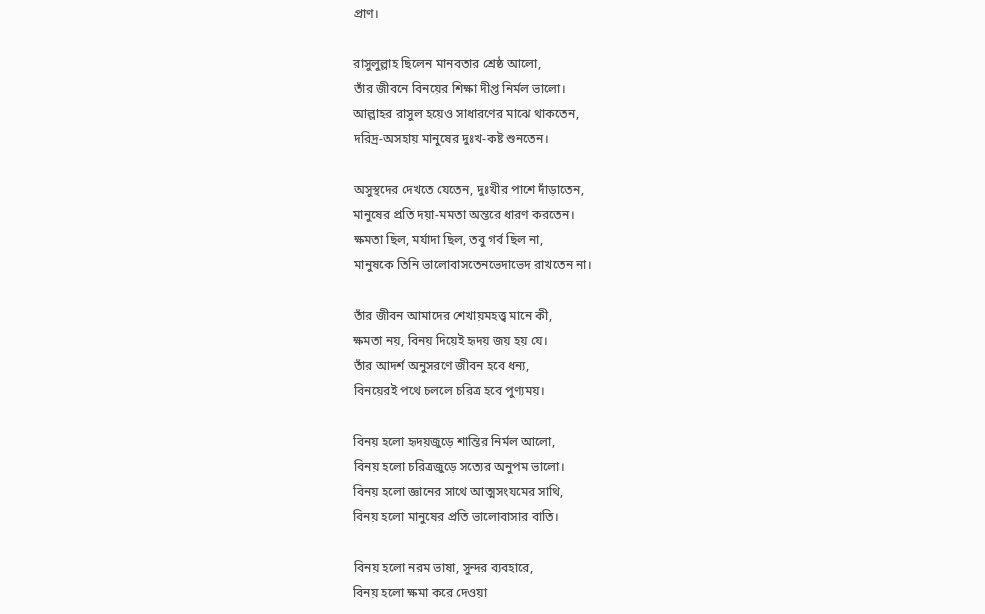প্রাণ।

রাসুলুল্লাহ ছিলেন মানবতার শ্রেষ্ঠ আলো,
তাঁর জীবনে বিনয়ের শিক্ষা দীপ্ত নির্মল ভালো।
আল্লাহর রাসুল হয়েও সাধারণের মাঝে থাকতেন,
দরিদ্র-অসহায় মানুষের দুঃখ-কষ্ট শুনতেন।

অসুস্থদের দেখতে যেতেন, দুঃখীর পাশে দাঁড়াতেন,
মানুষের প্রতি দয়া-মমতা অন্তরে ধারণ করতেন।
ক্ষমতা ছিল, মর্যাদা ছিল, তবু গর্ব ছিল না,
মানুষকে তিনি ভালোবাসতেনভেদাভেদ রাখতেন না।

তাঁর জীবন আমাদের শেখায়মহত্ত্ব মানে কী,
ক্ষমতা নয়, বিনয় দিয়েই হৃদয় জয় হয় যে।
তাঁর আদর্শ অনুসরণে জীবন হবে ধন্য,
বিনয়েরই পথে চললে চরিত্র হবে পুণ্যময়।

বিনয় হলো হৃদয়জুড়ে শান্তির নির্মল আলো,
বিনয় হলো চরিত্রজুড়ে সত্যের অনুপম ভালো।
বিনয় হলো জ্ঞানের সাথে আত্মসংযমের সাথি,
বিনয় হলো মানুষের প্রতি ভালোবাসার বাতি।

বিনয় হলো নরম ভাষা, সুন্দর ব্যবহারে,
বিনয় হলো ক্ষমা করে দেওয়া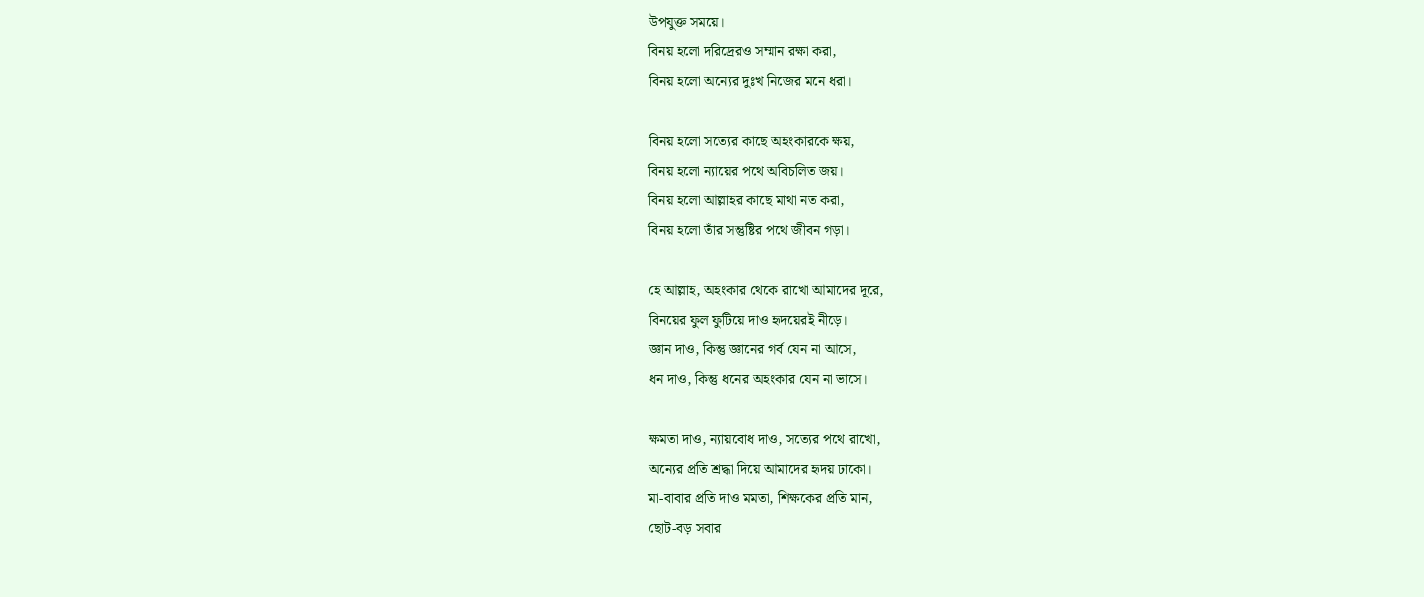উপযুক্ত সময়ে।
বিনয় হলো দরিদ্রেরও সম্মান রক্ষা করা,
বিনয় হলো অন্যের দুঃখ নিজের মনে ধরা।

বিনয় হলো সত্যের কাছে অহংকারকে ক্ষয়,
বিনয় হলো ন্যায়ের পথে অবিচলিত জয়।
বিনয় হলো আল্লাহর কাছে মাথা নত করা,
বিনয় হলো তাঁর সন্তুষ্টির পথে জীবন গড়া।

হে আল্লাহ, অহংকার থেকে রাখো আমাদের দূরে,
বিনয়ের ফুল ফুটিয়ে দাও হৃদয়েরই নীড়ে।
জ্ঞান দাও, কিন্তু জ্ঞানের গর্ব যেন না আসে,
ধন দাও, কিন্তু ধনের অহংকার যেন না ভাসে।

ক্ষমতা দাও, ন্যায়বোধ দাও, সত্যের পথে রাখো,
অন্যের প্রতি শ্রদ্ধা দিয়ে আমাদের হৃদয় ঢাকো।
মা-বাবার প্রতি দাও মমতা, শিক্ষকের প্রতি মান,
ছোট-বড় সবার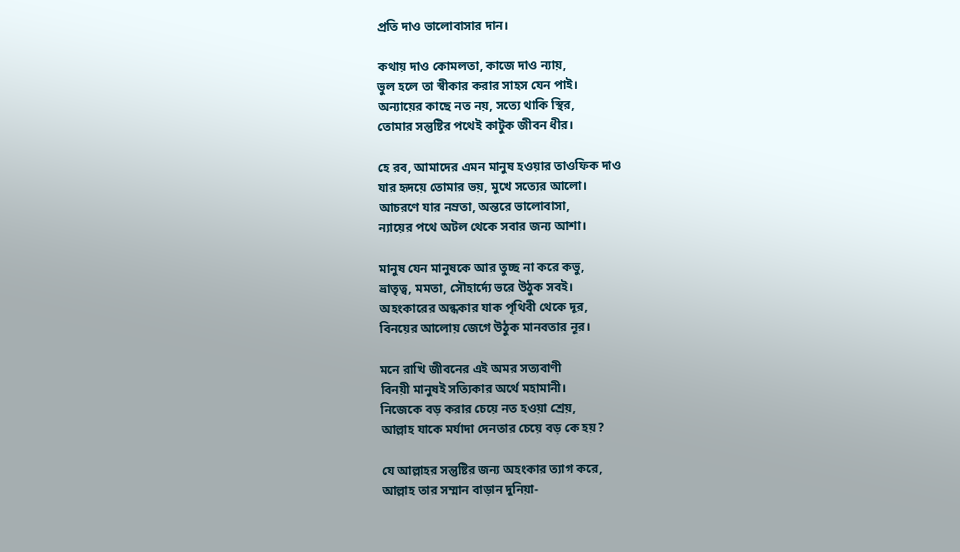প্রতি দাও ভালোবাসার দান।

কথায় দাও কোমলতা, কাজে দাও ন্যায়,
ভুল হলে তা স্বীকার করার সাহস যেন পাই।
অন্যায়ের কাছে নত নয়, সত্যে থাকি স্থির,
তোমার সন্তুষ্টির পথেই কাটুক জীবন ধীর।

হে রব, আমাদের এমন মানুষ হওয়ার তাওফিক দাও
যার হৃদয়ে তোমার ভয়, মুখে সত্যের আলো।
আচরণে যার নম্রতা, অন্তরে ভালোবাসা,
ন্যায়ের পথে অটল থেকে সবার জন্য আশা।

মানুষ যেন মানুষকে আর তুচ্ছ না করে কভু,
ভ্রাতৃত্ব, মমতা, সৌহার্দ্যে ভরে উঠুক সবই।
অহংকারের অন্ধকার যাক পৃথিবী থেকে দূর,
বিনয়ের আলোয় জেগে উঠুক মানবতার নূর।

মনে রাখি জীবনের এই অমর সত্যবাণী
বিনয়ী মানুষই সত্যিকার অর্থে মহামানী।
নিজেকে বড় করার চেয়ে নত হওয়া শ্রেয়,
আল্লাহ যাকে মর্যাদা দেনতার চেয়ে বড় কে হয়?

যে আল্লাহর সন্তুষ্টির জন্য অহংকার ত্যাগ করে,
আল্লাহ তার সম্মান বাড়ান দুনিয়া-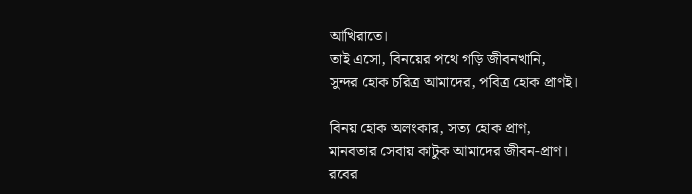আখিরাতে।
তাই এসো, বিনয়ের পথে গড়ি জীবনখানি,
সুন্দর হোক চরিত্র আমাদের, পবিত্র হোক প্রাণই।

বিনয় হোক অলংকার, সত্য হোক প্রাণ,
মানবতার সেবায় কাটুক আমাদের জীবন-প্রাণ।
রবের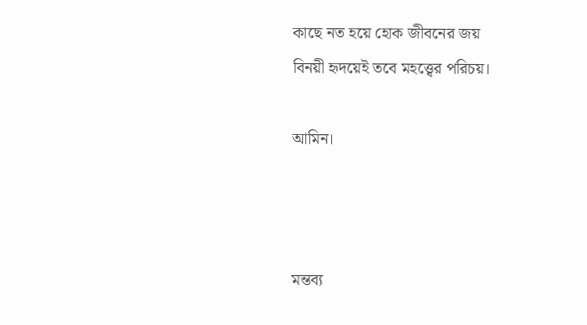কাছে নত হয়ে হোক জীবনের জয়
বিনয়ী হৃদয়েই তবে মহত্ত্বের পরিচয়।

আমিন।



মন্তব্য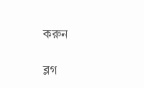করুন

ব্লগ